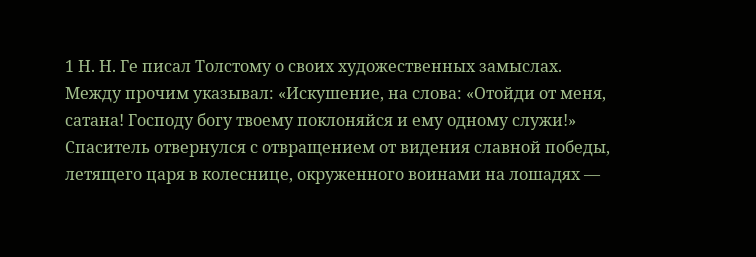1 Н. Н. Ге писал Толстому о своих художественных замыслах. Между прочим указывал: «Искушение, на слова: «Отойди от меня, сатана! Господу богу твоему поклоняйся и ему одному служи!» Спаситель отвернулся с отвращением от видения славной победы, летящего царя в колеснице, окруженного воинами на лошадях —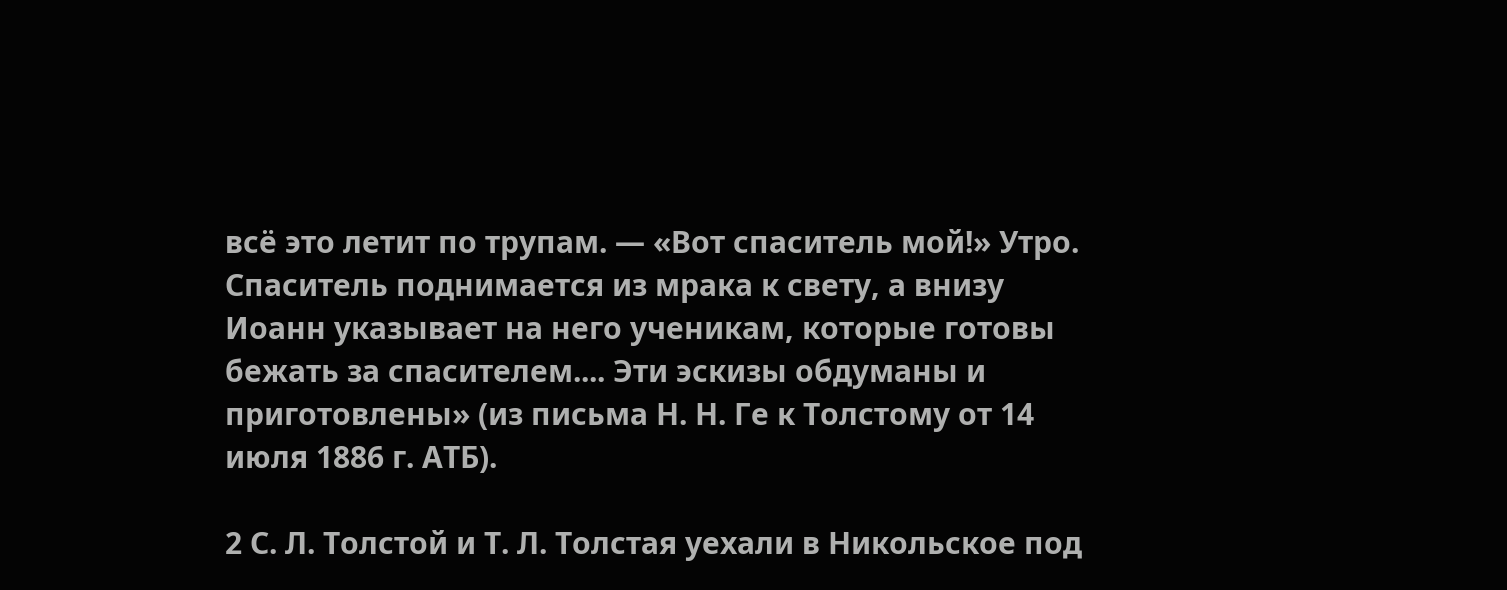всё это летит по трупам. — «Вот спаситель мой!» Утро. Спаситель поднимается из мрака к свету, а внизу Иоанн указывает на него ученикам, которые готовы бежать за спасителем.... Эти эскизы обдуманы и приготовлены» (из письма Н. Н. Ге к Толстому от 14 июля 1886 г. АТБ).

2 С. Л. Толстой и Т. Л. Толстая уехали в Никольское под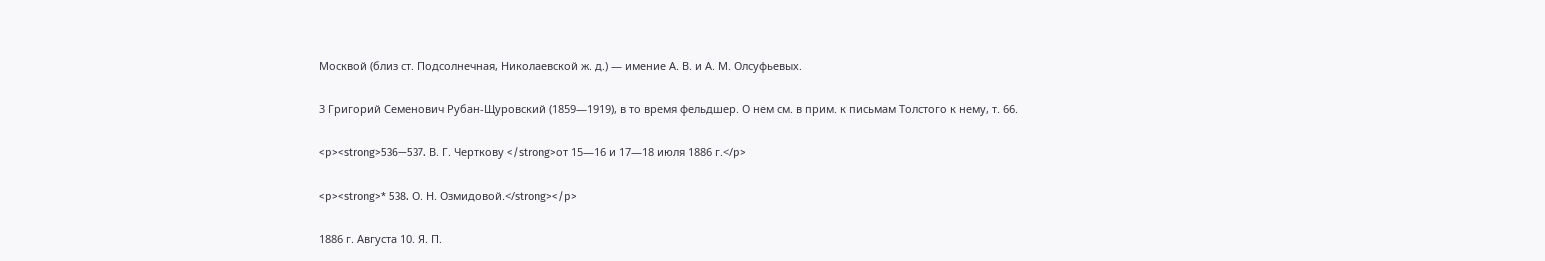Москвой (близ ст. Подсолнечная, Николаевской ж. д.) — имение А. В. и А. М. Олсуфьевых.

3 Григорий Семенович Рубан-Щуровский (1859—1919), в то время фельдшер. О нем см. в прим. к письмам Толстого к нему, т. 66.

<p><strong>536—537. В. Г. Черткову </strong>от 15—16 и 17—18 июля 1886 г.</p>

<p><strong>* 538. О. Н. Озмидовой.</strong></p>

1886 г. Августа 10. Я. П.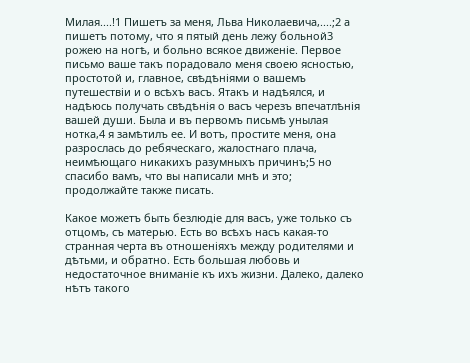Милая....!1 Пишетъ за меня, Льва Николаевича,....;2 а пишетъ потому, что я пятый день лежу больной3 рожею на ногѣ, и больно всякое движеніе. Первое письмо ваше такъ порадовало меня своею ясностью, простотой и, главное, свѣдѣніями о вашемъ путешествіи и о всѣхъ васъ. Ятакъ и надѣялся, и надѣюсь получать свѣдѣнія о васъ черезъ впечатлѣнія вашей души. Была и въ первомъ письмѣ унылая нотка,4 я замѣтилъ ее. И вотъ, простите меня, она разрослась до ребяческаго, жалостнаго плача, неимѣющаго никакихъ разумныхъ причинъ;5 но спасибо вамъ, что вы написали мнѣ и это; продолжайте также писать.

Какое можетъ быть безлюдіе для васъ, уже только съ отцомъ, съ матерью. Есть во всѣхъ насъ какая-то странная черта въ отношеніяхъ между родителями и дѣтьми, и обратно. Есть большая любовь и недостаточное вниманіе къ ихъ жизни. Далеко, далеко нѣтъ такого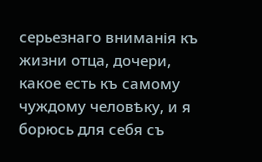серьезнаго вниманія къ жизни отца, дочери, какое есть къ самому чуждому человѣку, и я борюсь для себя съ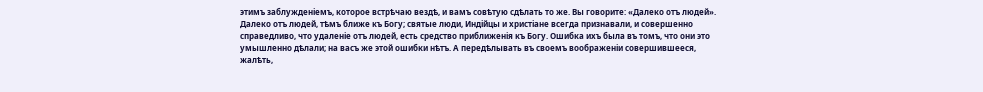этимъ заблужденіемъ, которое встрѣчаю вездѣ, и вамъ совѣтую сдѣлать то же. Вы говорите: «Далеко отъ людей». Далеко отъ людей, тѣмъ ближе къ Богу; святые люди, Индійцы и христіане всегда признавали, и совершенно справедливо, что удаленіе отъ людей, есть средство приближенія къ Богу. Ошибка ихъ была въ томъ, что они это умышленно дѣлали; на васъ же этой ошибки нѣтъ. A передѣлывать въ своемъ воображеніи совершившееся, жалѣть,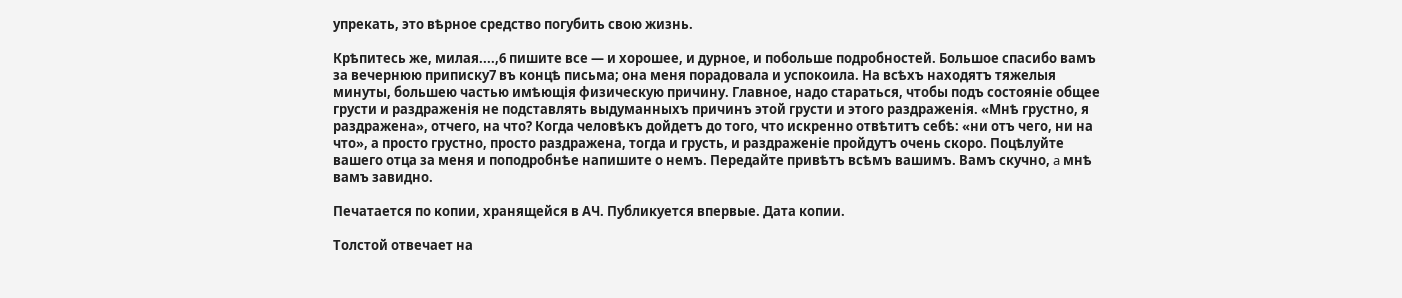упрекать, это вѣрное средство погубить свою жизнь.

Крѣпитесь же, милая....,6 пишите все — и хорошее, и дурное, и побольше подробностей. Большое спасибо вамъ за вечернюю приписку7 въ концѣ письма; она меня порадовала и успокоила. На всѣхъ находятъ тяжелыя минуты, большею частью имѣющія физическую причину. Главное, надо стараться, чтобы подъ состояніе общее грусти и раздраженія не подставлять выдуманныхъ причинъ этой грусти и этого раздраженія. «Мнѣ грустно, я раздражена», отчего, на что? Когда человѣкъ дойдетъ до того, что искренно отвѣтитъ себѣ: «ни отъ чего, ни на что», а просто грустно, просто раздражена, тогда и грусть, и раздраженіе пройдутъ очень скоро. Поцѣлуйте вашего отца за меня и поподробнѣе напишите о немъ. Передайте привѣтъ всѣмъ вашимъ. Вамъ скучно, a мнѣ вамъ завидно.

Печатается по копии, хранящейся в AЧ. Публикуется впервые. Дата копии.

Толстой отвечает на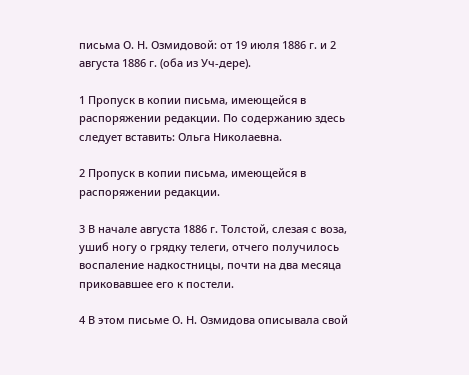письма О. Н. Озмидовой: от 19 июля 1886 г. и 2 августа 1886 г. (оба из Уч-дере).

1 Пропуск в копии письма, имеющейся в распоряжении редакции. По содержанию здесь следует вставить: Ольга Николаевна.

2 Пропуск в копии письма, имеющейся в распоряжении редакции.

3 В начале августа 1886 г. Толстой, слезая с воза, ушиб ногу о грядку телеги, отчего получилось воспаление надкостницы, почти на два месяца приковавшее его к постели.

4 В этом письме О. Н. Озмидова описывала свой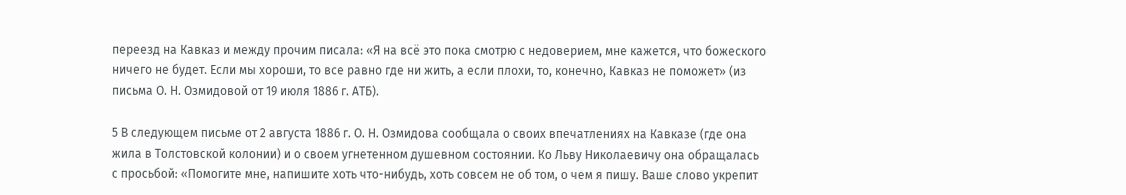переезд на Кавказ и между прочим писала: «Я на всё это пока смотрю с недоверием, мне кажется, что божеского ничего не будет. Если мы хороши, то все равно где ни жить, а если плохи, то, конечно, Кавказ не поможет» (из письма О. Н. Озмидовой от 19 июля 1886 г. АТБ).

5 В следующем письме от 2 августа 1886 г. О. Н. Озмидова сообщала о своих впечатлениях на Кавказе (где она жила в Толстовской колонии) и о своем угнетенном душевном состоянии. Ко Льву Николаевичу она обращалась с просьбой: «Помогите мне, напишите хоть что-нибудь, хоть совсем не об том, о чем я пишу. Ваше слово укрепит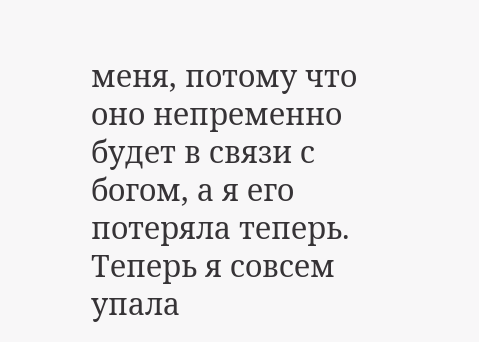меня, потому что оно непременно будет в связи с богом, а я его потеряла теперь. Теперь я совсем упала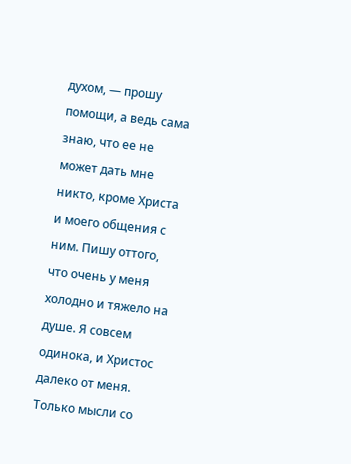духом, — прошу помощи, а ведь сама знаю, что ее не может дать мне никто, кроме Христа и моего общения с ним. Пишу оттого, что очень у меня холодно и тяжело на душе. Я совсем одинока, и Христос далеко от меня. Только мысли со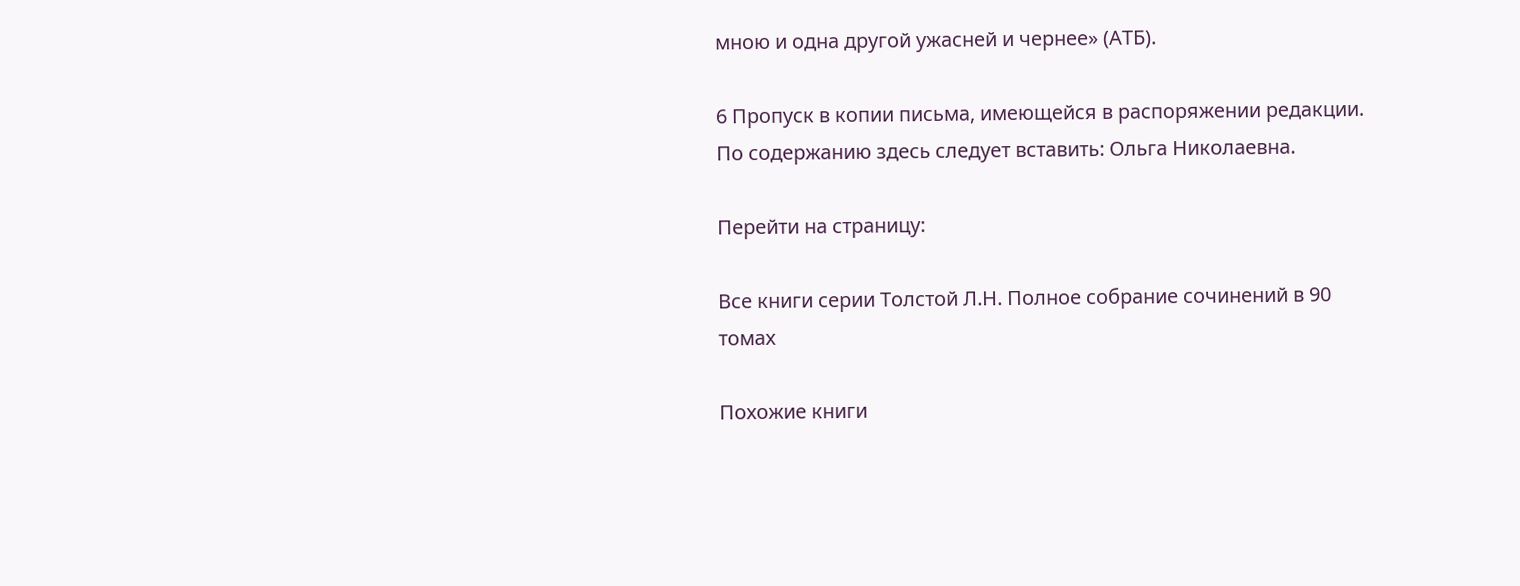мною и одна другой ужасней и чернее» (АТБ).

6 Пропуск в копии письма, имеющейся в распоряжении редакции. По содержанию здесь следует вставить: Ольга Николаевна.

Перейти на страницу:

Все книги серии Толстой Л.Н. Полное собрание сочинений в 90 томах

Похожие книги